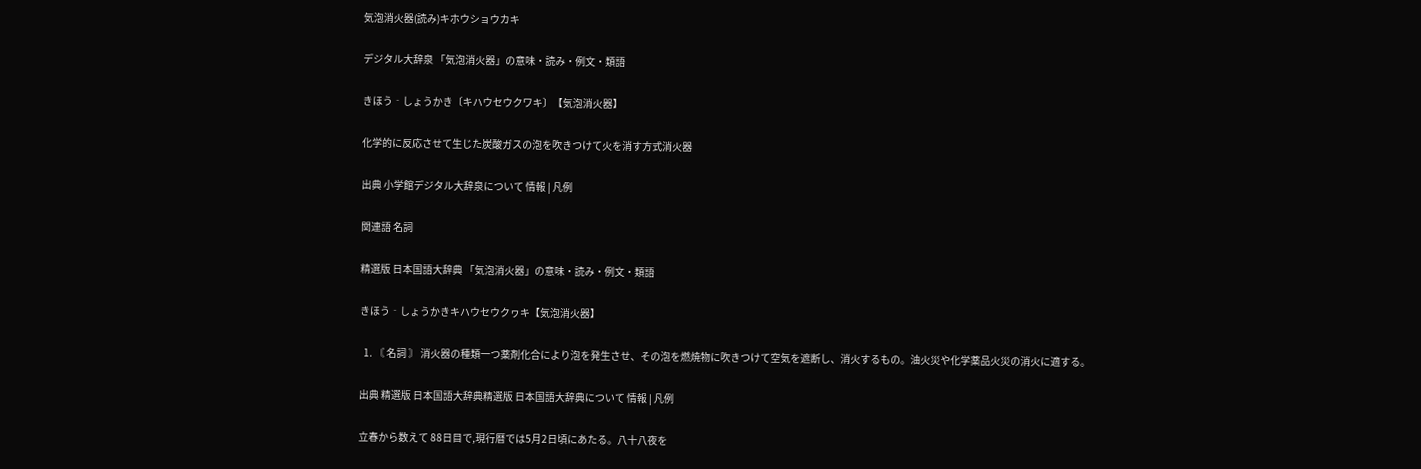気泡消火器(読み)キホウショウカキ

デジタル大辞泉 「気泡消火器」の意味・読み・例文・類語

きほう‐しょうかき〔キハウセウクワキ〕【気泡消火器】

化学的に反応させて生じた炭酸ガスの泡を吹きつけて火を消す方式消火器

出典 小学館デジタル大辞泉について 情報 | 凡例

関連語 名詞

精選版 日本国語大辞典 「気泡消火器」の意味・読み・例文・類語

きほう‐しょうかきキハウセウクヮキ【気泡消火器】

  1. 〘 名詞 〙 消火器の種類一つ薬剤化合により泡を発生させ、その泡を燃焼物に吹きつけて空気を遮断し、消火するもの。油火災や化学薬品火災の消火に適する。

出典 精選版 日本国語大辞典精選版 日本国語大辞典について 情報 | 凡例

立春から数えて 88日目で,現行暦では5月2日頃にあたる。八十八夜を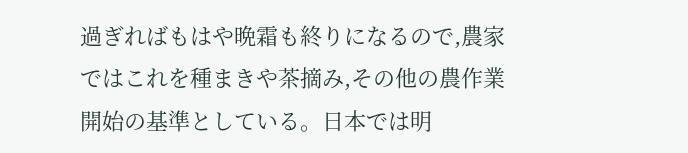過ぎればもはや晩霜も終りになるので,農家ではこれを種まきや茶摘み,その他の農作業開始の基準としている。日本では明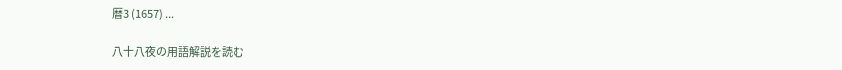暦3 (1657) ...

八十八夜の用語解説を読む